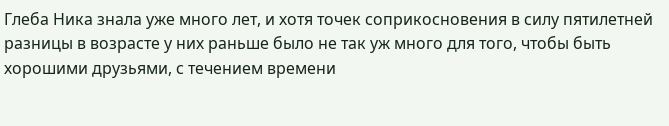Глеба Ника знала уже много лет, и хотя точек соприкосновения в силу пятилетней разницы в возрасте у них раньше было не так уж много для того, чтобы быть хорошими друзьями, с течением времени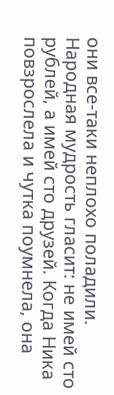они все-таки неплохо поладили.
Народная мудрость гласит: не имей сто рублей, а имей сто друзей. Когда Ника повзрослела и чутка поумнела, она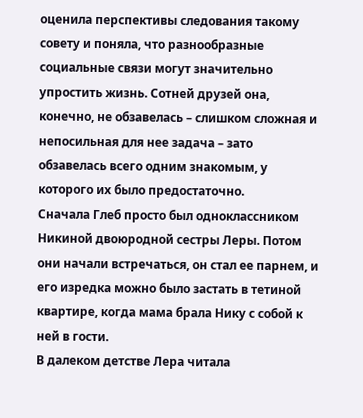оценила перспективы следования такому совету и поняла, что разнообразные социальные связи могут значительно упростить жизнь. Сотней друзей она, конечно, не обзавелась – слишком сложная и непосильная для нее задача – зато обзавелась всего одним знакомым, у которого их было предостаточно.
Сначала Глеб просто был одноклассником Никиной двоюродной сестры Леры. Потом они начали встречаться, он стал ее парнем, и его изредка можно было застать в тетиной квартире, когда мама брала Нику с собой к ней в гости.
В далеком детстве Лера читала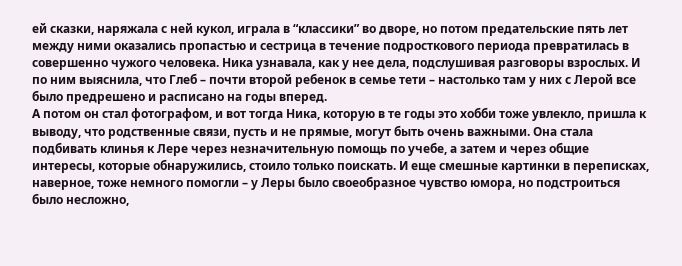ей сказки, наряжала с ней кукол, играла в “классики” во дворе, но потом предательские пять лет между ними оказались пропастью и сестрица в течение подросткового периода превратилась в совершенно чужого человека. Ника узнавала, как у нее дела, подслушивая разговоры взрослых. И по ним выяснила, что Глеб – почти второй ребенок в семье тети – настолько там у них с Лерой все было предрешено и расписано на годы вперед.
А потом он стал фотографом, и вот тогда Ника, которую в те годы это хобби тоже увлекло, пришла к выводу, что родственные связи, пусть и не прямые, могут быть очень важными. Она стала подбивать клинья к Лере через незначительную помощь по учебе, а затем и через общие интересы, которые обнаружились, стоило только поискать. И еще смешные картинки в переписках, наверное, тоже немного помогли – у Леры было своеобразное чувство юмора, но подстроиться было несложно,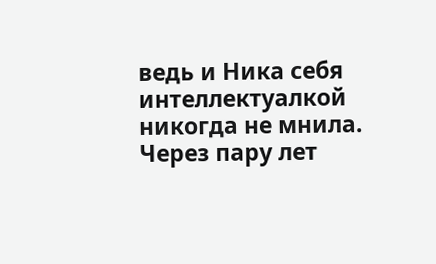ведь и Ника себя интеллектуалкой никогда не мнила.
Через пару лет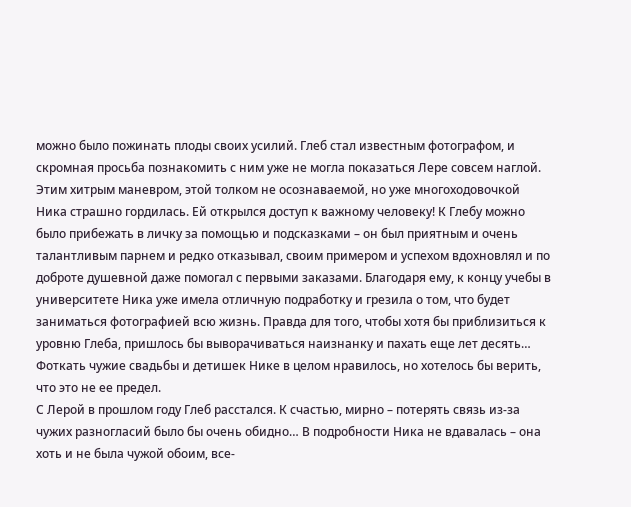можно было пожинать плоды своих усилий. Глеб стал известным фотографом, и скромная просьба познакомить с ним уже не могла показаться Лере совсем наглой.
Этим хитрым маневром, этой толком не осознаваемой, но уже многоходовочкой Ника страшно гордилась. Ей открылся доступ к важному человеку! К Глебу можно было прибежать в личку за помощью и подсказками – он был приятным и очень талантливым парнем и редко отказывал, своим примером и успехом вдохновлял и по доброте душевной даже помогал с первыми заказами. Благодаря ему, к концу учебы в университете Ника уже имела отличную подработку и грезила о том, что будет заниматься фотографией всю жизнь. Правда для того, чтобы хотя бы приблизиться к уровню Глеба, пришлось бы выворачиваться наизнанку и пахать еще лет десять… Фоткать чужие свадьбы и детишек Нике в целом нравилось, но хотелось бы верить, что это не ее предел.
С Лерой в прошлом году Глеб расстался. К счастью, мирно – потерять связь из-за чужих разногласий было бы очень обидно… В подробности Ника не вдавалась – она хоть и не была чужой обоим, все-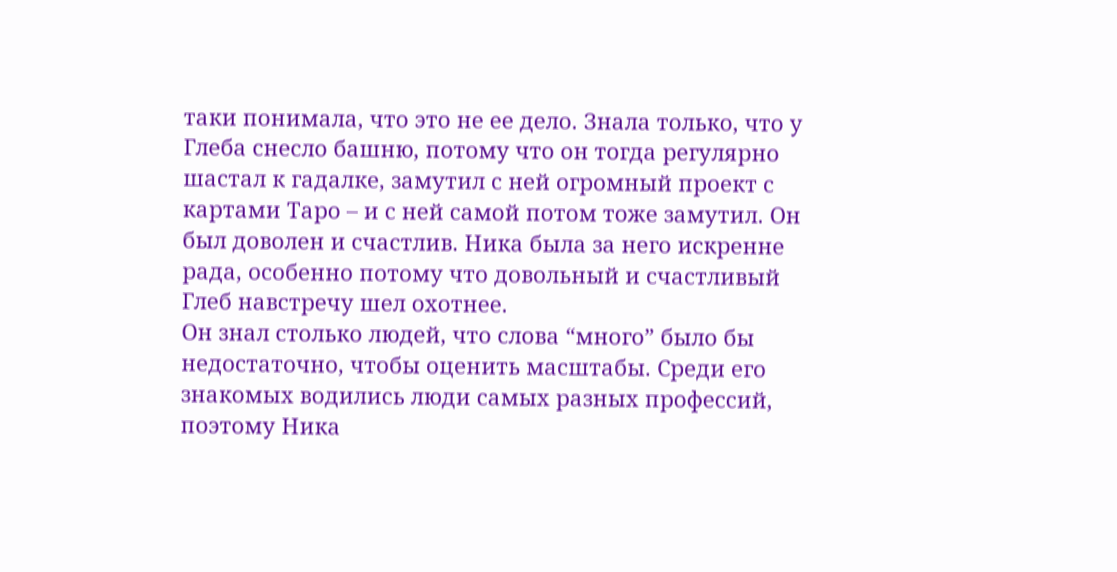таки понимала, что это не ее дело. Знала только, что у Глеба снесло башню, потому что он тогда регулярно шастал к гадалке, замутил с ней огромный проект с картами Таро – и с ней самой потом тоже замутил. Он был доволен и счастлив. Ника была за него искренне рада, особенно потому что довольный и счастливый Глеб навстречу шел охотнее.
Он знал столько людей, что слова “много” было бы недостаточно, чтобы оценить масштабы. Среди его знакомых водились люди самых разных профессий, поэтому Ника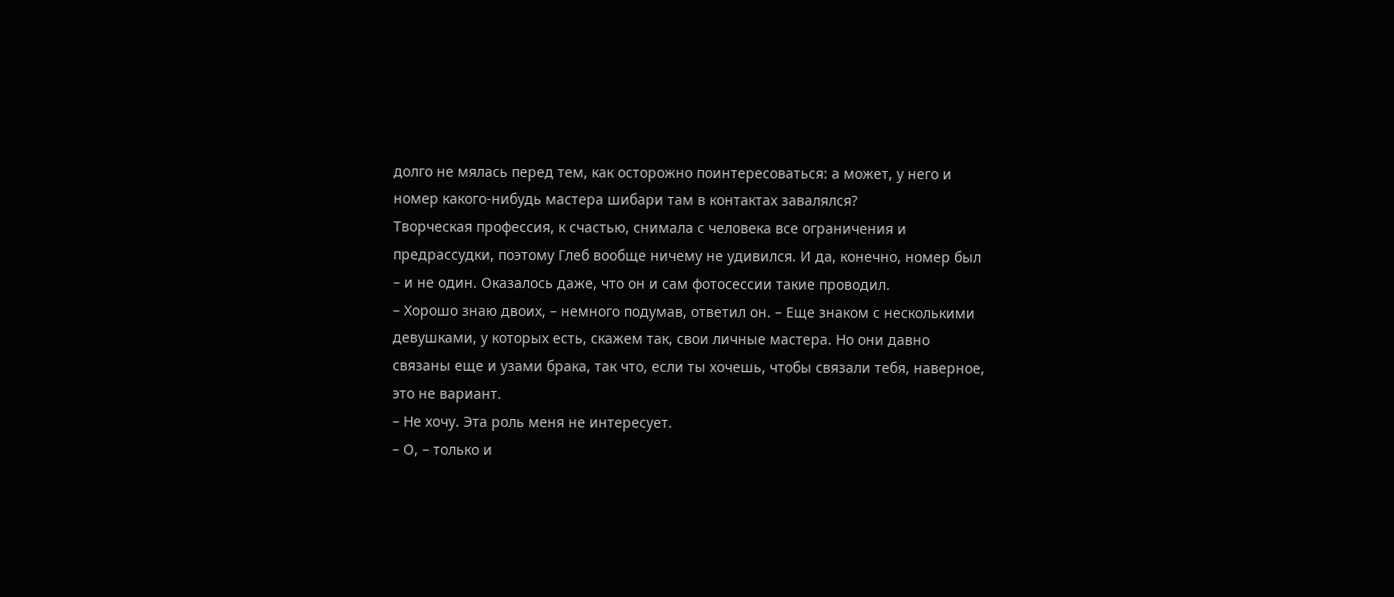долго не мялась перед тем, как осторожно поинтересоваться: а может, у него и номер какого-нибудь мастера шибари там в контактах завалялся?
Творческая профессия, к счастью, снимала с человека все ограничения и предрассудки, поэтому Глеб вообще ничему не удивился. И да, конечно, номер был – и не один. Оказалось даже, что он и сам фотосессии такие проводил.
– Хорошо знаю двоих, – немного подумав, ответил он. – Еще знаком с несколькими девушками, у которых есть, скажем так, свои личные мастера. Но они давно связаны еще и узами брака, так что, если ты хочешь, чтобы связали тебя, наверное, это не вариант.
– Не хочу. Эта роль меня не интересует.
– О, – только и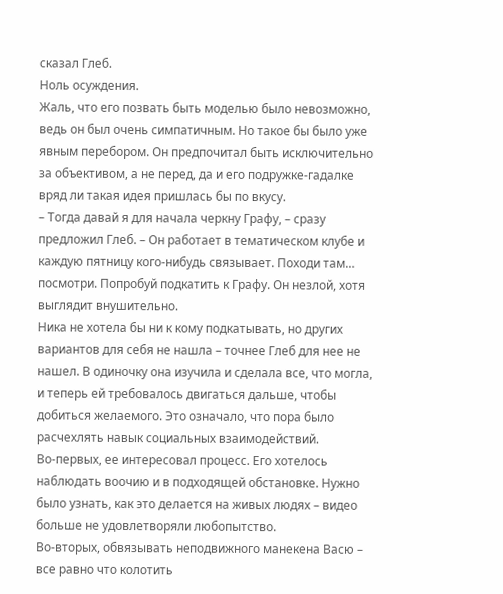сказал Глеб.
Ноль осуждения.
Жаль, что его позвать быть моделью было невозможно, ведь он был очень симпатичным. Но такое бы было уже явным перебором. Он предпочитал быть исключительно за объективом, а не перед, да и его подружке-гадалке вряд ли такая идея пришлась бы по вкусу.
– Тогда давай я для начала черкну Графу, – сразу предложил Глеб. – Он работает в тематическом клубе и каждую пятницу кого-нибудь связывает. Походи там… посмотри. Попробуй подкатить к Графу. Он незлой, хотя выглядит внушительно.
Ника не хотела бы ни к кому подкатывать, но других вариантов для себя не нашла – точнее Глеб для нее не нашел. В одиночку она изучила и сделала все, что могла, и теперь ей требовалось двигаться дальше, чтобы добиться желаемого. Это означало, что пора было расчехлять навык социальных взаимодействий.
Во-первых, ее интересовал процесс. Его хотелось наблюдать воочию и в подходящей обстановке. Нужно было узнать, как это делается на живых людях – видео больше не удовлетворяли любопытство.
Во-вторых, обвязывать неподвижного манекена Васю – все равно что колотить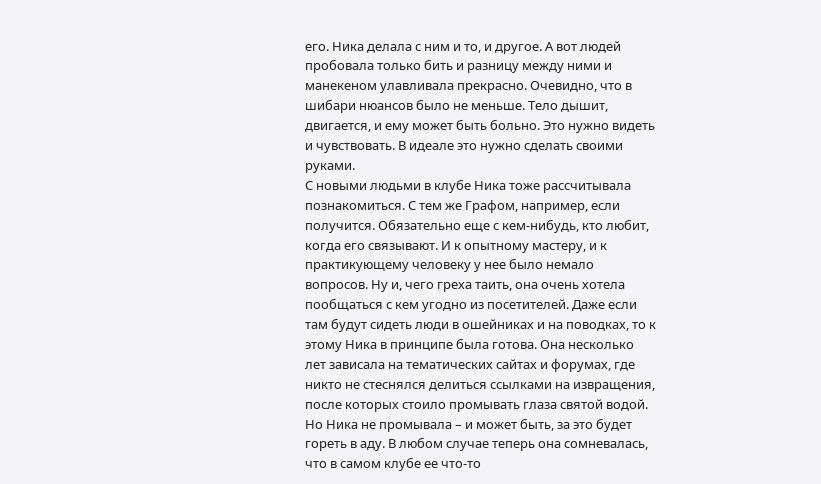его. Ника делала с ним и то, и другое. А вот людей пробовала только бить и разницу между ними и манекеном улавливала прекрасно. Очевидно, что в шибари нюансов было не меньше. Тело дышит, двигается, и ему может быть больно. Это нужно видеть и чувствовать. В идеале это нужно сделать своими руками.
С новыми людьми в клубе Ника тоже рассчитывала познакомиться. С тем же Графом, например, если получится. Обязательно еще с кем-нибудь, кто любит, когда его связывают. И к опытному мастеру, и к практикующему человеку у нее было немало вопросов. Ну и, чего греха таить, она очень хотела пообщаться с кем угодно из посетителей. Даже если там будут сидеть люди в ошейниках и на поводках, то к этому Ника в принципе была готова. Она несколько лет зависала на тематических сайтах и форумах, где никто не стеснялся делиться ссылками на извращения, после которых стоило промывать глаза святой водой. Но Ника не промывала – и может быть, за это будет гореть в аду. В любом случае теперь она сомневалась, что в самом клубе ее что-то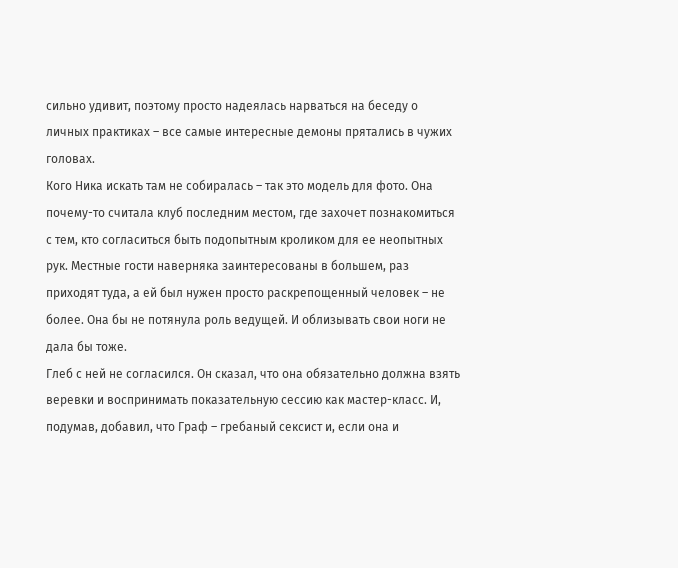сильно удивит, поэтому просто надеялась нарваться на беседу о личных практиках – все самые интересные демоны прятались в чужих головах.
Кого Ника искать там не собиралась – так это модель для фото. Она почему-то считала клуб последним местом, где захочет познакомиться с тем, кто согласиться быть подопытным кроликом для ее неопытных рук. Местные гости наверняка заинтересованы в большем, раз приходят туда, а ей был нужен просто раскрепощенный человек – не более. Она бы не потянула роль ведущей. И облизывать свои ноги не дала бы тоже.
Глеб с ней не согласился. Он сказал, что она обязательно должна взять веревки и воспринимать показательную сессию как мастер-класс. И, подумав, добавил, что Граф – гребаный сексист и, если она и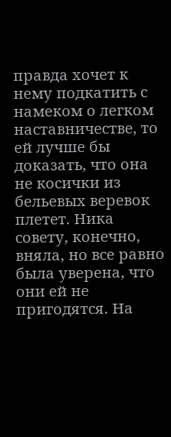правда хочет к нему подкатить с намеком о легком наставничестве, то ей лучше бы доказать, что она не косички из бельевых веревок плетет. Ника совету, конечно, вняла, но все равно была уверена, что они ей не пригодятся. На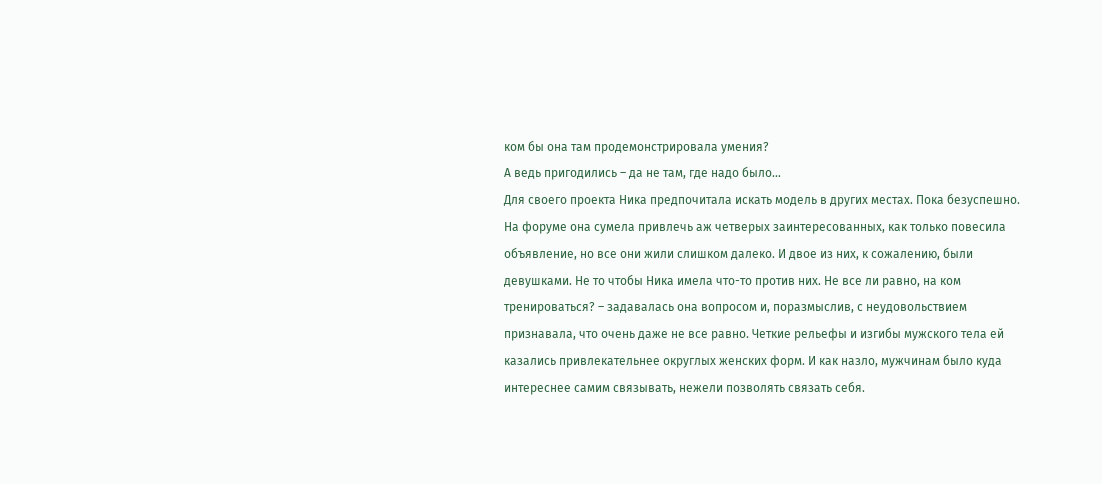ком бы она там продемонстрировала умения?
А ведь пригодились – да не там, где надо было…
Для своего проекта Ника предпочитала искать модель в других местах. Пока безуспешно.
На форуме она сумела привлечь аж четверых заинтересованных, как только повесила объявление, но все они жили слишком далеко. И двое из них, к сожалению, были девушками. Не то чтобы Ника имела что-то против них. Не все ли равно, на ком тренироваться? – задавалась она вопросом и, поразмыслив, с неудовольствием признавала, что очень даже не все равно. Четкие рельефы и изгибы мужского тела ей казались привлекательнее округлых женских форм. И как назло, мужчинам было куда интереснее самим связывать, нежели позволять связать себя.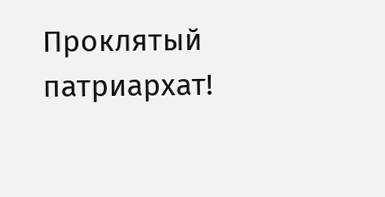Проклятый патриархат!